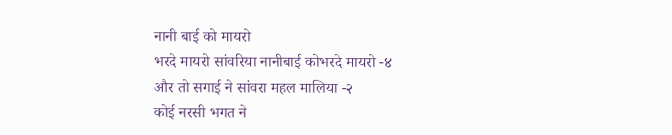नानी बाई को मायरो
भरदे मायरो सांवरिया नानीबाई कोभरदे मायरो -४
और तो सगाई ने सांवरा महल मालिया -२
कोई नरसी भगत ने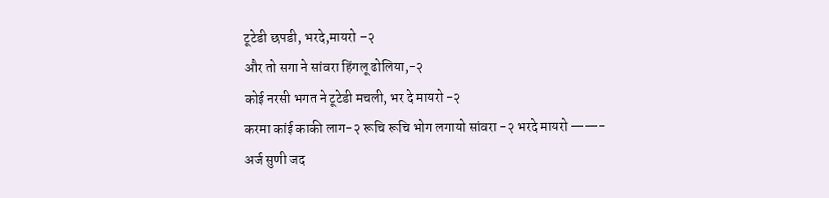टूटेडी छपडी, भरदे,मायरो –२
और तो सगा ने सांवरा हिंगलू ढोलिया,-२
कोई नरसी भगत ने टूटेडी मचली, भर दे मायरो -२
करमा कांई काकी लाग-२ रूचि रूचि भोग लगायो सांवरा -२ भरदे मायरो ——-
अर्ज सुणी जद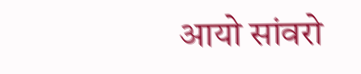आयो सांवरो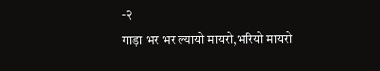-२
गाड़ा भर भर ल्यायो मायरो,भरियो मायरो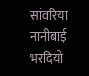सांवरिया नानीबाई भरदियो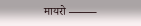मायरो ——–